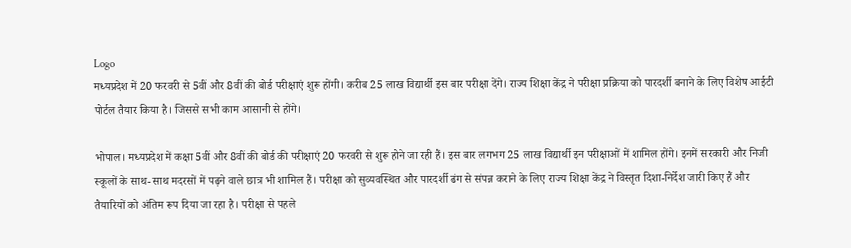Logo
मध्यप्रदेश में 20 फरवरी से 5वीं और 8वीं की बोर्ड परीक्षाएं शुरू होंगी। करीब 25 लाख विद्यार्थी इस बार परीक्षा देंगे। राज्य शिक्षा केंद्र ने परीक्षा प्रक्रिया को पारदर्शी बनाने के लिए विशेष आईटी पोर्टल तैयार किया है। जिससे सभी काम आसानी से होंगे।

भोपाल। मध्यप्रदेश में कक्षा 5वीं और 8वीं की बोर्ड की परीक्षाएं 20 फरवरी से शुरू होने जा रही हैं। इस बार लगभग 25 लाख विद्यार्थी इन परीक्षाओं में शामिल होंगे। इनमें सरकारी और निजी स्कूलों के साथ-साथ मदरसों में पढ़ने वाले छात्र भी शामिल हैं। परीक्षा को सुव्यवस्थित और पारदर्शी ढंग से संपन्न कराने के लिए राज्य शिक्षा केंद्र ने विस्तृत दिशा-निर्देश जारी किए हैं और तैयारियों को अंतिम रूप दिया जा रहा है। परीक्षा से पहले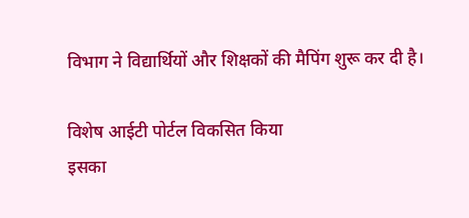विभाग ने विद्यार्थियों और शिक्षकों की मैपिंग शुरू कर दी है।

विशेष आईटी पोर्टल विकसित किया
इसका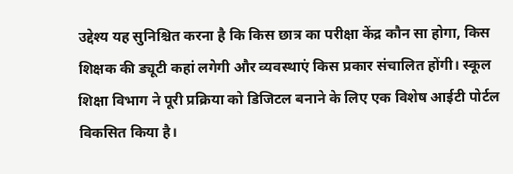उद्देश्य यह सुनिश्चित करना है कि किस छात्र का परीक्षा केंद्र कौन सा होगा, किस शिक्षक की ड्यूटी कहां लगेगी और व्यवस्थाएं किस प्रकार संचालित होंगी। स्कूल शिक्षा विभाग ने पूरी प्रक्रिया को डिजिटल बनाने के लिए एक विशेष आईटी पोर्टल विकसित किया है।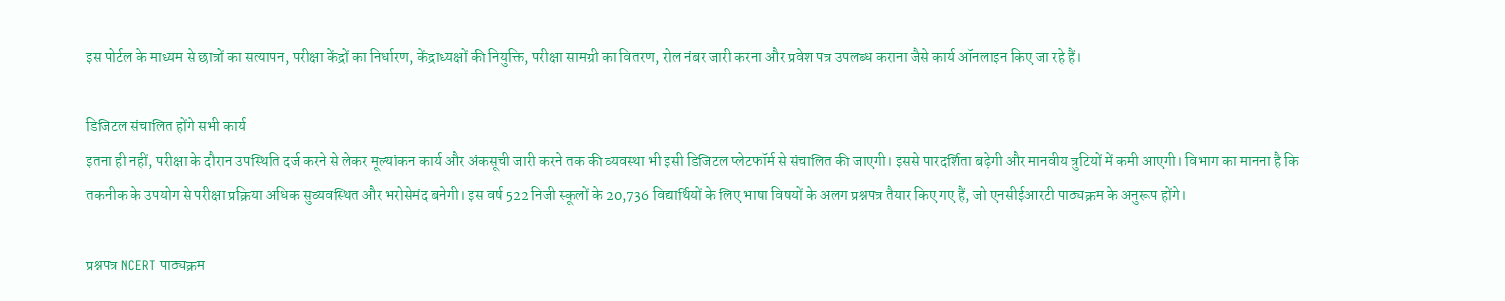इस पोर्टल के माध्यम से छात्रों का सत्यापन, परीक्षा केंद्रों का निर्धारण, केंद्राध्यक्षों की नियुक्ति, परीक्षा सामग्री का वितरण, रोल नंबर जारी करना और प्रवेश पत्र उपलब्ध कराना जैसे कार्य ऑनलाइन किए जा रहे हैं।

डिजिटल संचालित होंगे सभी कार्य
इतना ही नहीं, परीक्षा के दौरान उपस्थिति दर्ज करने से लेकर मूल्यांकन कार्य और अंकसूची जारी करने तक की व्यवस्था भी इसी डिजिटल प्लेटफॉर्म से संचालित की जाएगी। इससे पारदर्शिता बढ़ेगी और मानवीय त्रुटियों में कमी आएगी। विभाग का मानना है कि तकनीक के उपयोग से परीक्षा प्रक्रिया अधिक सुव्यवस्थित और भरोसेमंद बनेगी। इस वर्ष 522 निजी स्कूलों के 20,736 विद्यार्थियों के लिए भाषा विषयों के अलग प्रश्नपत्र तैयार किए गए हैं, जो एनसीईआरटी पाठ्यक्रम के अनुरूप होंगे।

प्रश्नपत्र NCERT पाठ्यक्रम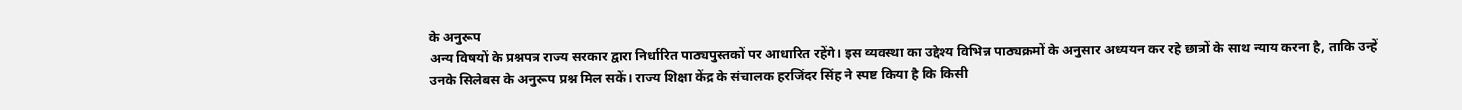के अनुरूप
अन्य विषयों के प्रश्नपत्र राज्य सरकार द्वारा निर्धारित पाठ्यपुस्तकों पर आधारित रहेंगे। इस व्यवस्था का उद्देश्य विभिन्न पाठ्यक्रमों के अनुसार अध्ययन कर रहे छात्रों के साथ न्याय करना है, ताकि उन्हें उनके सिलेबस के अनुरूप प्रश्न मिल सकें। राज्य शिक्षा केंद्र के संचालक हरजिंदर सिंह ने स्पष्ट किया है कि किसी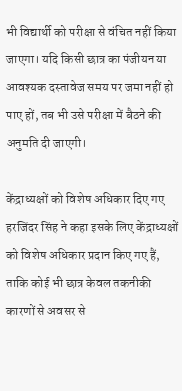भी विद्यार्थी को परीक्षा से वंचित नहीं किया जाएगा। यदि किसी छात्र का पंजीयन या आवश्यक दस्तावेज समय पर जमा नहीं हो पाए हों, तब भी उसे परीक्षा में बैठने की अनुमति दी जाएगी।

केंद्राध्यक्षों को विशेष अधिकार दिए गए
हरजिंदर सिंह ने कहा इसके लिए केंद्राध्यक्षों को विशेष अधिकार प्रदान किए गए हैं, ताकि कोई भी छात्र केवल तकनीकी कारणों से अवसर से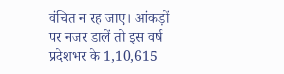वंचित न रह जाए। आंकड़ों पर नजर डालें तो इस वर्ष प्रदेशभर के 1,10,615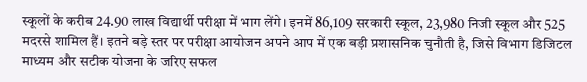स्कूलों के करीब 24.90 लाख विद्यार्थी परीक्षा में भाग लेंगे। इनमें 86,109 सरकारी स्कूल, 23,980 निजी स्कूल और 525 मदरसे शामिल हैं। इतने बड़े स्तर पर परीक्षा आयोजन अपने आप में एक बड़ी प्रशासनिक चुनौती है, जिसे विभाग डिजिटल माध्यम और सटीक योजना के जरिए सफल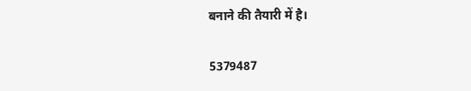बनाने की तैयारी में है।

5379487